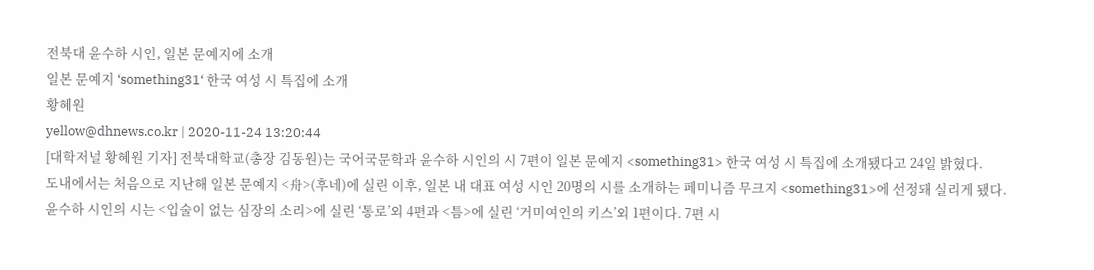전북대 윤수하 시인, 일본 문예지에 소개
일본 문예지 ‘something31‘ 한국 여성 시 특집에 소개
황혜원
yellow@dhnews.co.kr | 2020-11-24 13:20:44
[대학저널 황혜원 기자] 전북대학교(총장 김동원)는 국어국문학과 윤수하 시인의 시 7편이 일본 문예지 <something31> 한국 여성 시 특집에 소개됐다고 24일 밝혔다.
도내에서는 처음으로 지난해 일본 문예지 <舟>(후네)에 실린 이후, 일본 내 대표 여성 시인 20명의 시를 소개하는 페미니즘 무크지 <something31>에 선정돼 실리게 됐다.
윤수하 시인의 시는 <입술이 없는 심장의 소리>에 실린 ‘통로’외 4편과 <틈>에 실린 ‘거미여인의 키스’외 1편이다. 7편 시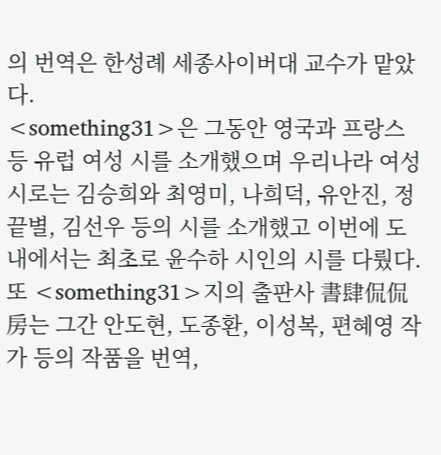의 번역은 한성례 세종사이버대 교수가 맡았다.
<something31>은 그동안 영국과 프랑스 등 유럽 여성 시를 소개했으며 우리나라 여성 시로는 김승희와 최영미, 나희덕, 유안진, 정끝별, 김선우 등의 시를 소개했고 이번에 도내에서는 최초로 윤수하 시인의 시를 다뤘다. 또 <something31>지의 출판사 書肆侃侃房는 그간 안도현, 도종환, 이성복, 편혜영 작가 등의 작품을 번역,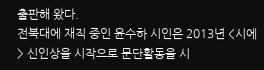출판해 왔다.
전북대에 재직 중인 윤수하 시인은 2013년 <시에> 신인상을 시작으로 문단활동을 시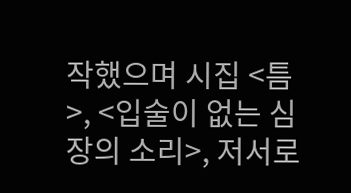작했으며 시집 <틈>, <입술이 없는 심장의 소리>, 저서로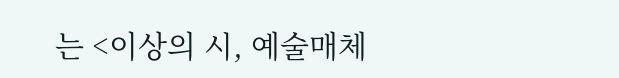는 <이상의 시, 예술매체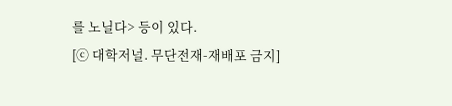를 노닐다> 등이 있다.
[ⓒ 대학저널. 무단전재-재배포 금지]